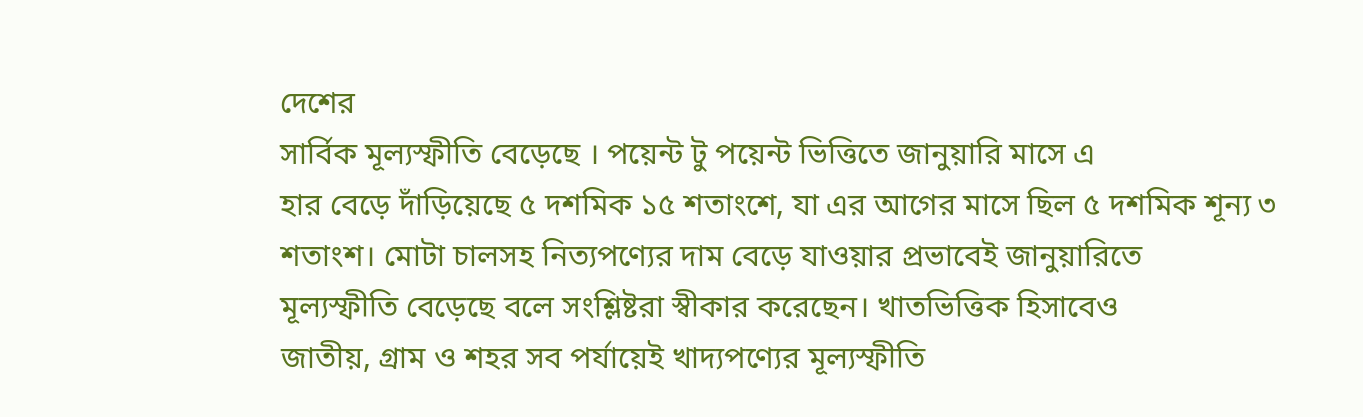দেশের
সার্বিক মূল্যস্ফীতি বেড়েছে । পয়েন্ট টু পয়েন্ট ভিত্তিতে জানুয়ারি মাসে এ
হার বেড়ে দাঁড়িয়েছে ৫ দশমিক ১৫ শতাংশে, যা এর আগের মাসে ছিল ৫ দশমিক শূন্য ৩
শতাংশ। মোটা চালসহ নিত্যপণ্যের দাম বেড়ে যাওয়ার প্রভাবেই জানুয়ারিতে
মূল্যস্ফীতি বেড়েছে বলে সংশ্লিষ্টরা স্বীকার করেছেন। খাতভিত্তিক হিসাবেও
জাতীয়, গ্রাম ও শহর সব পর্যায়েই খাদ্যপণ্যের মূল্যস্ফীতি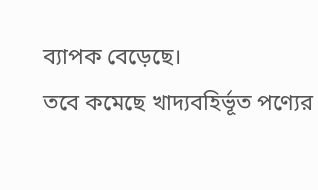ব্যাপক বেড়েছে।
তবে কমেছে খাদ্যবহির্ভূত পণ্যের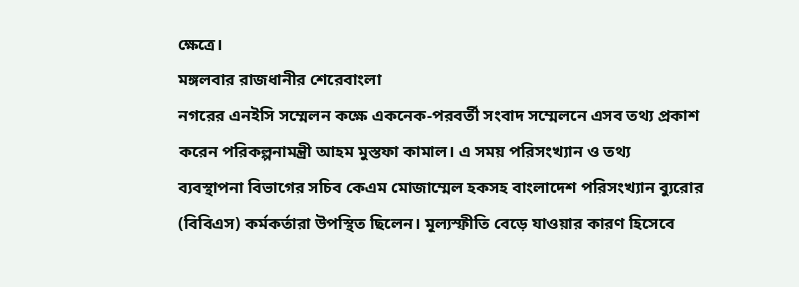ক্ষেত্রে।
মঙ্গলবার রাজধানীর শেরেবাংলা
নগরের এনইসি সম্মেলন কক্ষে একনেক-পরবর্তী সংবাদ সম্মেলনে এসব তথ্য প্রকাশ
করেন পরিকল্পনামন্ত্রী আহম মুস্তফা কামাল। এ সময় পরিসংখ্যান ও তথ্য
ব্যবস্থাপনা বিভাগের সচিব কেএম মোজাম্মেল হকসহ বাংলাদেশ পরিসংখ্যান ব্যুরোর
(বিবিএস) কর্মকর্তারা উপস্থিত ছিলেন। মূল্যস্ফীতি বেড়ে যাওয়ার কারণ হিসেবে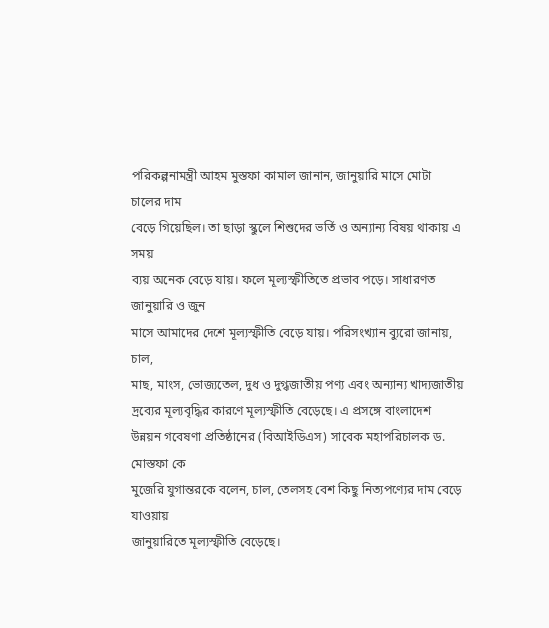পরিকল্পনামন্ত্রী আহম মুস্তফা কামাল জানান, জানুয়ারি মাসে মোটা চালের দাম
বেড়ে গিয়েছিল। তা ছাড়া স্কুলে শিশুদের ভর্তি ও অন্যান্য বিষয় থাকায় এ সময়
ব্যয় অনেক বেড়ে যায়। ফলে মূল্যস্ফীতিতে প্রভাব পড়ে। সাধারণত জানুয়ারি ও জুন
মাসে আমাদের দেশে মূল্যস্ফীতি বেড়ে যায়। পরিসংখ্যান ব্যুরো জানায়, চাল,
মাছ, মাংস, ভোজ্যতেল, দুধ ও দুগ্ধজাতীয় পণ্য এবং অন্যান্য খাদ্যজাতীয়
দ্রব্যের মূল্যবৃদ্ধির কারণে মূল্যস্ফীতি বেড়েছে। এ প্রসঙ্গে বাংলাদেশ
উন্নয়ন গবেষণা প্রতিষ্ঠানের (বিআইডিএস) সাবেক মহাপরিচালক ড. মোস্তফা কে
মুজেরি যুগান্তরকে বলেন, চাল, তেলসহ বেশ কিছু নিত্যপণ্যের দাম বেড়ে যাওয়ায়
জানুয়ারিতে মূল্যস্ফীতি বেড়েছে।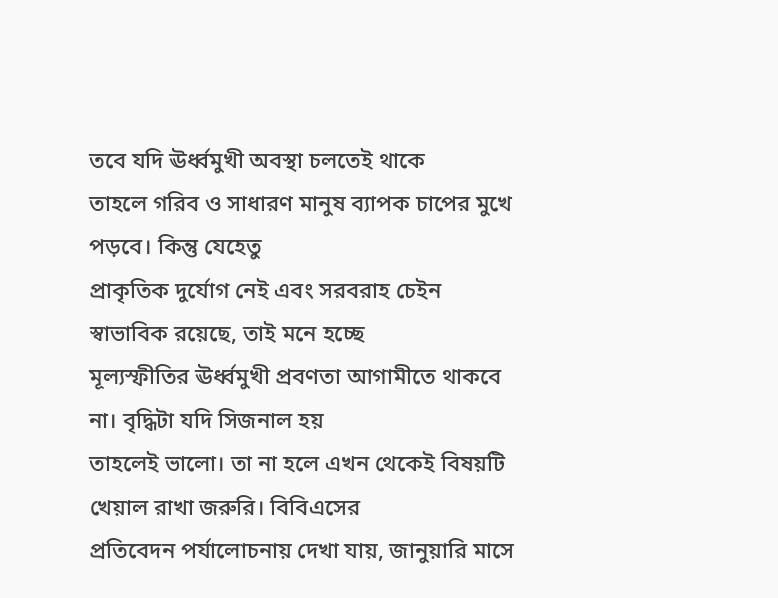তবে যদি ঊর্ধ্বমুখী অবস্থা চলতেই থাকে
তাহলে গরিব ও সাধারণ মানুষ ব্যাপক চাপের মুখে পড়বে। কিন্তু যেহেতু
প্রাকৃতিক দুর্যোগ নেই এবং সরবরাহ চেইন স্বাভাবিক রয়েছে, তাই মনে হচ্ছে
মূল্যস্ফীতির ঊর্ধ্বমুখী প্রবণতা আগামীতে থাকবে না। বৃদ্ধিটা যদি সিজনাল হয়
তাহলেই ভালো। তা না হলে এখন থেকেই বিষয়টি খেয়াল রাখা জরুরি। বিবিএসের
প্রতিবেদন পর্যালোচনায় দেখা যায়, জানুয়ারি মাসে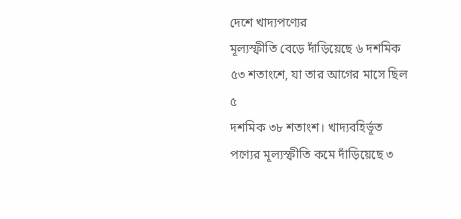দেশে খাদ্যপণ্যের
মূল্যস্ফীতি বেড়ে দাঁড়িয়েছে ৬ দশমিক ৫৩ শতাংশে, যা তার আগের মাসে ছিল ৫
দশমিক ৩৮ শতাংশ। খাদ্যবহির্ভূত পণ্যের মূল্যস্ফীতি কমে দাঁড়িয়েছে ৩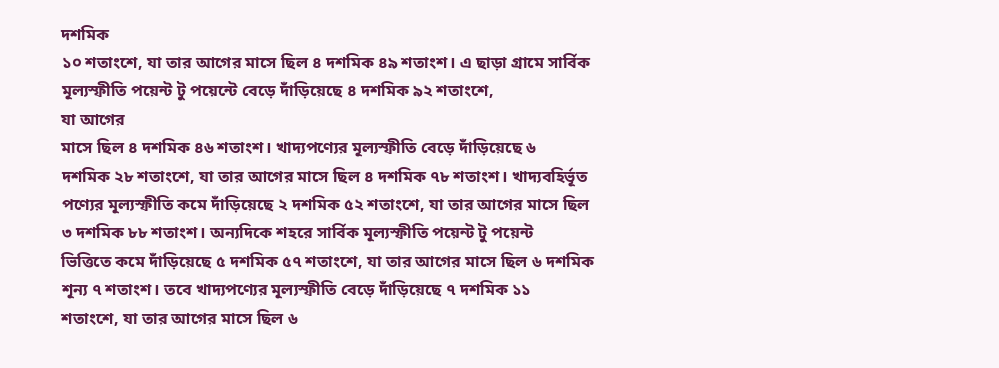দশমিক
১০ শতাংশে, যা তার আগের মাসে ছিল ৪ দশমিক ৪৯ শতাংশ। এ ছাড়া গ্রামে সার্বিক
মূল্যস্ফীতি পয়েন্ট টু পয়েন্টে বেড়ে দাঁড়িয়েছে ৪ দশমিক ৯২ শতাংশে,
যা আগের
মাসে ছিল ৪ দশমিক ৪৬ শতাংশ। খাদ্যপণ্যের মূল্যস্ফীতি বেড়ে দাঁড়িয়েছে ৬
দশমিক ২৮ শতাংশে, যা তার আগের মাসে ছিল ৪ দশমিক ৭৮ শতাংশ। খাদ্যবহির্ভূত
পণ্যের মূল্যস্ফীতি কমে দাঁড়িয়েছে ২ দশমিক ৫২ শতাংশে, যা তার আগের মাসে ছিল
৩ দশমিক ৮৮ শতাংশ। অন্যদিকে শহরে সার্বিক মূল্যস্ফীতি পয়েন্ট টু পয়েন্ট
ভিত্তিতে কমে দাঁড়িয়েছে ৫ দশমিক ৫৭ শতাংশে, যা তার আগের মাসে ছিল ৬ দশমিক
শূন্য ৭ শতাংশ। তবে খাদ্যপণ্যের মূল্যস্ফীতি বেড়ে দাঁড়িয়েছে ৭ দশমিক ১১
শতাংশে, যা তার আগের মাসে ছিল ৬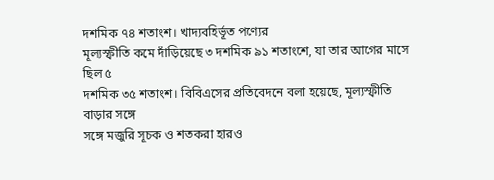দশমিক ৭৪ শতাংশ। খাদ্যবহির্ভূত পণ্যের
মূল্যস্ফীতি কমে দাঁড়িয়েছে ৩ দশমিক ৯১ শতাংশে, যা তার আগের মাসে ছিল ৫
দশমিক ৩৫ শতাংশ। বিবিএসের প্রতিবেদনে বলা হয়েছে, মূল্যস্ফীতি বাড়ার সঙ্গে
সঙ্গে মজুরি সূচক ও শতকরা হারও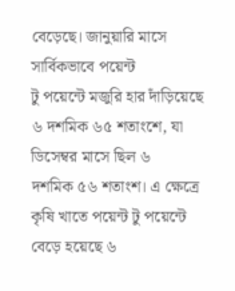বেড়েছে। জানুয়ারি মাসে সার্বিকভাবে পয়েন্ট
টু পয়েন্টে মজুরি হার দাঁড়িয়েছে ৬ দশমিক ৬৫ শতাংশে, যা ডিসেম্বর মাসে ছিল ৬
দশমিক ৫৬ শতাংশ। এ ক্ষেত্রে কৃষি খাতে পয়েন্ট টু পয়েন্টে বেড়ে হয়েছে ৬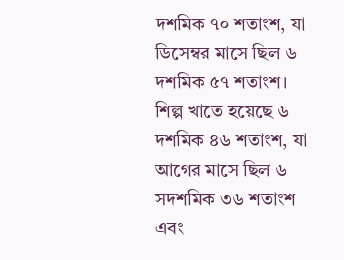দশমিক ৭০ শতাংশ, যা ডিসেম্বর মাসে ছিল ৬ দশমিক ৫৭ শতাংশ। শিল্প খাতে হয়েছে ৬
দশমিক ৪৬ শতাংশ, যা আগের মাসে ছিল ৬ সদশমিক ৩৬ শতাংশ এবং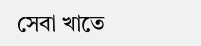সেবা খাতে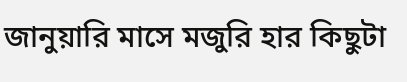জানুয়ারি মাসে মজুরি হার কিছুটা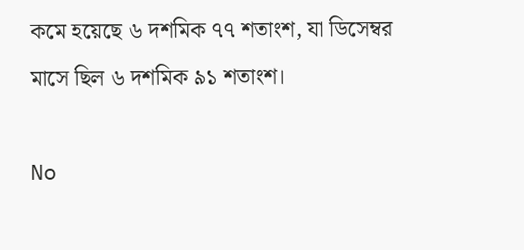কমে হয়েছে ৬ দশমিক ৭৭ শতাংশ, যা ডিসেম্বর
মাসে ছিল ৬ দশমিক ৯১ শতাংশ।

No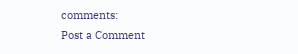comments:
Post a Comment